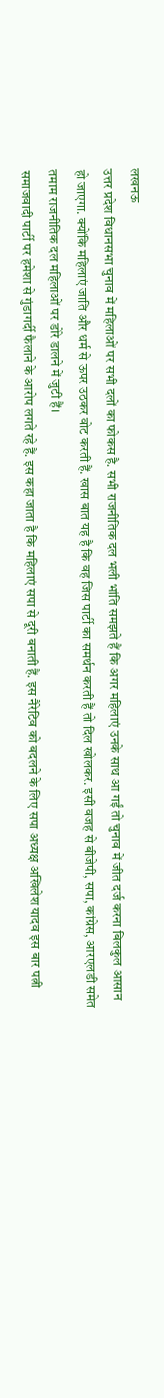लखनऊ
उत्तर प्रदेश विधानसभा चुनाव में महिलाओं पर सभी दलों का फोकस है. सभी राजनीतिक दल भली भांति समझते हैं कि अगर महिलाएं उनके साथ आ गईं तो चुनाव में जीत दर्ज करना बिलकुल आसान हो जाएगा. क्योंकि महिलाएं जाति और धर्म से ऊपर उठकर वोट करती हैं. खास बात यह है कि वह जिस पार्टी का समर्थन करती हैं तो दिल खोलकर. इसी वजह से बीजेपी, सपा, कांग्रेस, आरएलडी समेत तमाम राजनीतिक दल महिलाओं पर डोरे डालने में जुटी हैं।
समाजवादी पार्टी पर हमेशा से गुंडागर्दी फैलाने के आरोप लगते रहे हैं. इस कहा जाता है कि महिलाएं सपा से दूरी बनाती हैं. इस नैरेटिव को बदलने के लिए सपा अध्यक्ष अखिलेश यादव इस बार पत्नी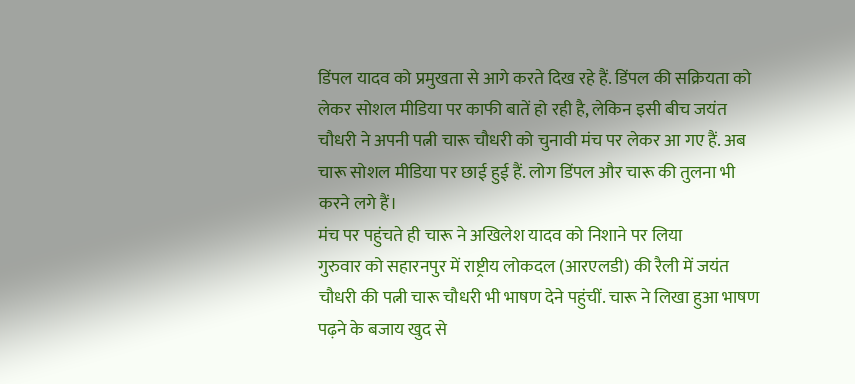डिंपल यादव को प्रमुखता से आगे करते दिख रहे हैं. डिंपल की सक्रियता को लेकर सोशल मीडिया पर काफी बातें हो रही है, लेकिन इसी बीच जयंत चौधरी ने अपनी पत्नी चारू चौधरी को चुनावी मंच पर लेकर आ गए हैं. अब चारू सोशल मीडिया पर छाई हुई हैं. लोग डिंपल और चारू की तुलना भी करने लगे हैं।
मंच पर पहुंचते ही चारू ने अखिलेश यादव को निशाने पर लिया
गुरुवार को सहारनपुर में राष्ट्रीय लोकदल (आरएलडी) की रैली में जयंत चौधरी की पत्नी चारू चौधरी भी भाषण देने पहुंचीं. चारू ने लिखा हुआ भाषण पढ़ने के बजाय खुद से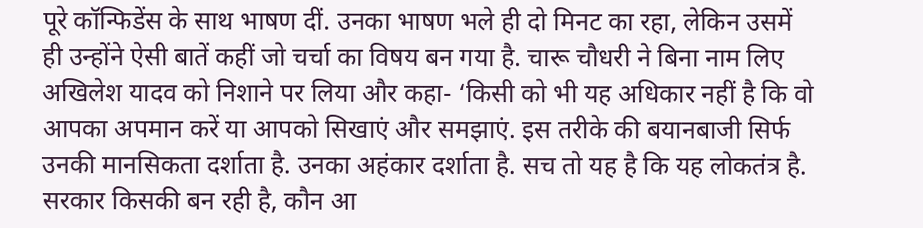पूरे कॉन्फिडेंस के साथ भाषण दीं. उनका भाषण भले ही दो मिनट का रहा, लेकिन उसमें ही उन्होंने ऐसी बातें कहीं जो चर्चा का विषय बन गया है. चारू चौधरी ने बिना नाम लिए अखिलेश यादव को निशाने पर लिया और कहा- ‘किसी को भी यह अधिकार नहीं है कि वो आपका अपमान करें या आपको सिखाएं और समझाएं. इस तरीके की बयानबाजी सिर्फ उनकी मानसिकता दर्शाता है. उनका अहंकार दर्शाता है. सच तो यह है कि यह लोकतंत्र है. सरकार किसकी बन रही है, कौन आ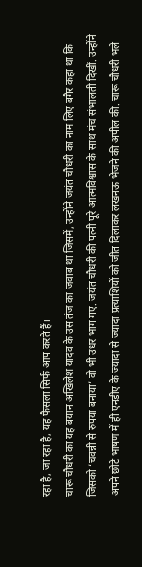रहा है, जा रहा है, यह फैसला सिर्फ आप करते हैं।
चारू चौधरी का यह बयान अखिलेश यादव के उस तंज का जवाब था जिसमें, उन्होंने जयंत चौधरी का नाम लिए बगैर कहा था कि जिसको ‘चवन्नी से रुपया बनाया’ वो भी उधर भाग गए. जयंत चौधरी की पत्नी पूरे आत्मविश्वास के साथ मंच संभालती दिखीं. उन्होंने अपने छोटे भाषण में ही एनडीए के ज्यादा से ज्यादा प्रत्याशियों को जीत दिलाकर लखनऊ भेजने की अपील की. चारू चौधरी भले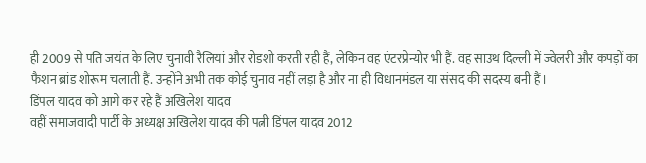ही 2009 से पति जयंत के लिए चुनावी रैलियां और रोडशो करती रही हैं, लेकिन वह एंटरप्रेन्योर भी हैं. वह साउथ दिल्ली में ज्वेलरी और कपड़ों का फैशन ब्रांड शोरूम चलाती हैं. उन्होंने अभी तक कोई चुनाव नहीं लड़ा है और ना ही विधानमंडल या संसद की सदस्य बनी हैं।
डिंपल यादव को आगे कर रहे हैं अखिलेश यादव
वहीं समाजवादी पार्टी के अध्यक्ष अखिलेश यादव की पत्नी डिंपल यादव 2012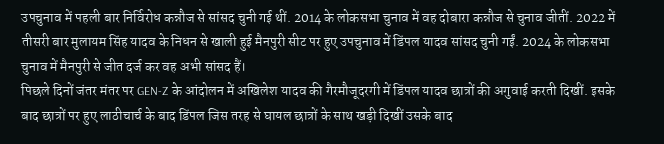उपचुनाव में पहली बार निर्विरोध कन्नौज से सांसद चुनी गई थीं. 2014 के लोकसभा चुनाव में वह दोबारा कन्नौज से चुनाव जीतीं. 2022 में तीसरी बार मुलायम सिंह यादव के निधन से खाली हुई मैनपुरी सीट पर हुए उपचुनाव में डिंपल यादव सांसद चुनी गईं. 2024 के लोकसभा चुनाव में मैनपुरी से जीत दर्ज कर वह अभी सांसद हैं।
पिछले दिनों जंतर मंतर पर GEN-Z के आंदोलन में अखिलेश यादव की गैरमौजूदरगी में डिंपल यादव छात्रों की अगुवाई करती दिखीं. इसके बाद छात्रों पर हुए लाठीचार्च के बाद डिंपल जिस तरह से घायल छात्रों के साथ खड़ी दिखीं उसके बाद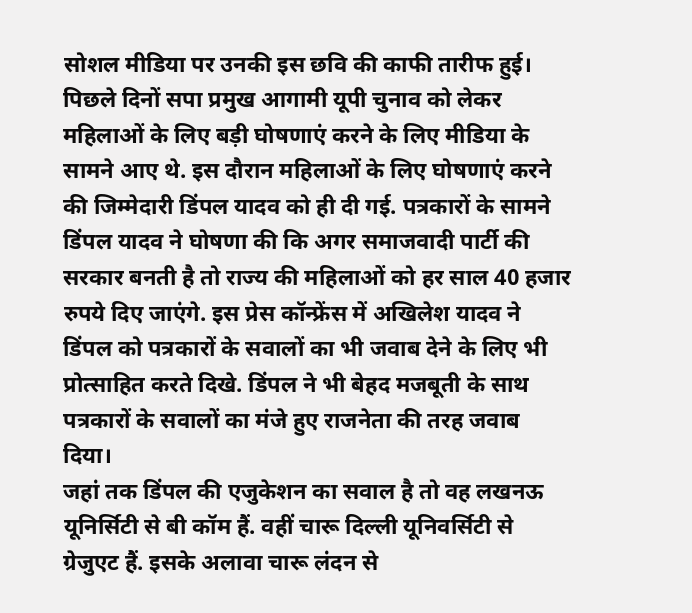सोशल मीडिया पर उनकी इस छवि की काफी तारीफ हुई।
पिछले दिनों सपा प्रमुख आगामी यूपी चुनाव को लेकर महिलाओं के लिए बड़ी घोषणाएं करने के लिए मीडिया के सामने आए थे. इस दौरान महिलाओं के लिए घोषणाएं करने की जिम्मेदारी डिंपल यादव को ही दी गई. पत्रकारों के सामने डिंपल यादव ने घोषणा की कि अगर समाजवादी पार्टी की सरकार बनती है तो राज्य की महिलाओं को हर साल 40 हजार रुपये दिए जाएंगे. इस प्रेस कॉन्फ्रेंस में अखिलेश यादव ने डिंपल को पत्रकारों के सवालों का भी जवाब देने के लिए भी प्रोत्साहित करते दिखे. डिंपल ने भी बेहद मजबूती के साथ पत्रकारों के सवालों का मंजे हुए राजनेता की तरह जवाब दिया।
जहां तक डिंपल की एजुकेशन का सवाल है तो वह लखनऊ यूनिर्सिटी से बी कॉम हैं. वहीं चारू दिल्ली यूनिवर्सिटी से ग्रेजुएट हैं. इसके अलावा चारू लंदन से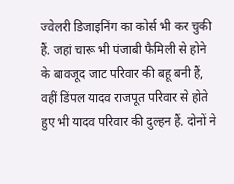ज्वेलरी डिजाइनिंग का कोर्स भी कर चुकी हैं. जहां चारू भी पंजाबी फैमिली से होने के बावजूद जाट परिवार की बहू बनी हैं, वहीं डिंपल यादव राजपूत परिवार से होते हुए भी यादव परिवार की दुल्हन हैं. दोनों ने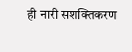ही नारी सशक्तिकरण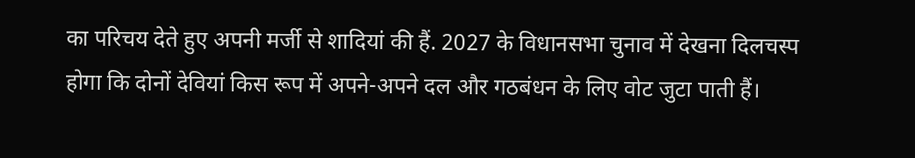का परिचय देते हुए अपनी मर्जी से शादियां की हैं. 2027 के विधानसभा चुनाव में देखना दिलचस्प होगा कि दोनों देवियां किस रूप में अपने-अपने दल और गठबंधन के लिए वोट जुटा पाती हैं।